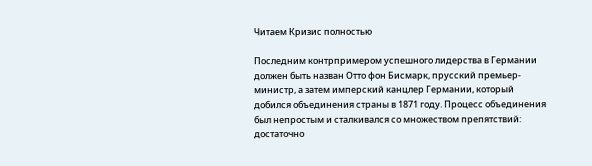Читаем Кризис полностью

Последним контрпримером успешного лидерства в Германии должен быть назван Отто фон Бисмарк, прусский премьер-министр, а затем имперский канцлер Германии, который добился объединения страны в 1871 году. Процесс объединения был непростым и сталкивался со множеством препятствий: достаточно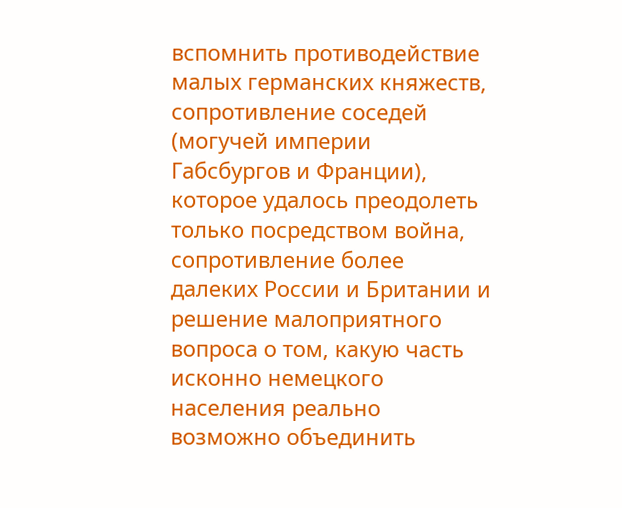вспомнить противодействие малых германских княжеств, сопротивление соседей (могучей империи Габсбургов и Франции), которое удалось преодолеть только посредством война, сопротивление более далеких России и Британии и решение малоприятного вопроса о том, какую часть исконно немецкого населения реально возможно объединить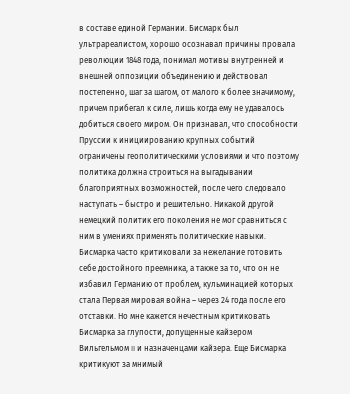в составе единой Германии. Бисмарк был ультрареалистом, хорошо осознавал причины провала революции 1848 года, понимал мотивы внутренней и внешней оппозиции объединению и действовал постепенно, шаг за шагом, от малого к более значимому, причем прибегал к силе, лишь когда ему не удавалось добиться своего миром. Он признавал, что способности Пруссии к инициированию крупных событий ограничены геополитическими условиями и что поэтому политика должна строиться на выгадывании благоприятных возможностей, после чего следовало наступать – быстро и решительно. Никакой другой немецкий политик его поколения не мог сравниться с ним в умениях применять политические навыки. Бисмарка часто критиковали за нежелание готовить себе достойного преемника, а также за то, что он не избавил Германию от проблем, кульминацией которых стала Первая мировая война – через 24 года после его отставки. Но мне кажется нечестным критиковать Бисмарка за глупости, допущенные кайзером Вильгельмом II и назначенцами кайзера. Еще Бисмарка критикуют за мнимый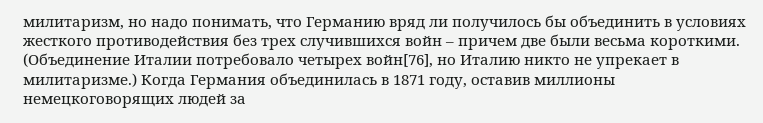милитаризм, но надо понимать, что Германию вряд ли получилось бы объединить в условиях жесткого противодействия без трех случившихся войн – причем две были весьма короткими. (Объединение Италии потребовало четырех войн[76], но Италию никто не упрекает в милитаризме.) Когда Германия объединилась в 1871 году, оставив миллионы немецкоговорящих людей за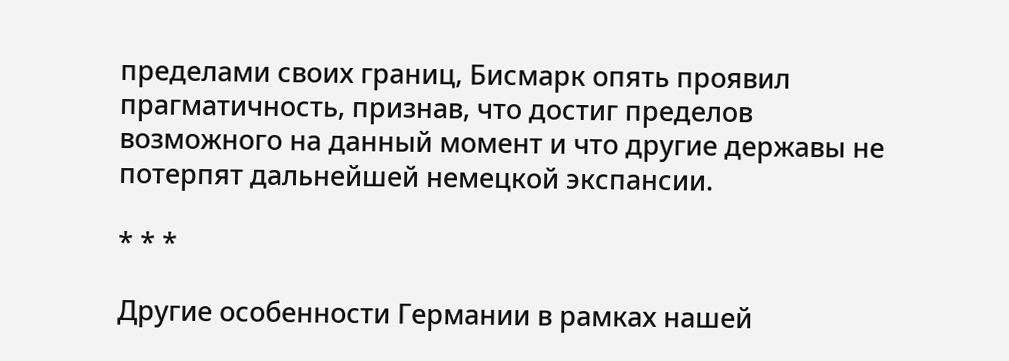пределами своих границ, Бисмарк опять проявил прагматичность, признав, что достиг пределов возможного на данный момент и что другие державы не потерпят дальнейшей немецкой экспансии.

* * *

Другие особенности Германии в рамках нашей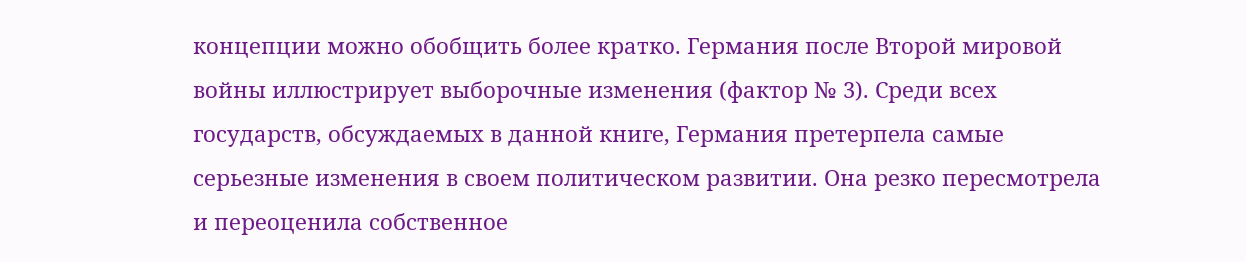концепции можно обобщить более кратко. Германия после Второй мировой войны иллюстрирует выборочные изменения (фактор № 3). Среди всех государств, обсуждаемых в данной книге, Германия претерпела самые серьезные изменения в своем политическом развитии. Она резко пересмотрела и переоценила собственное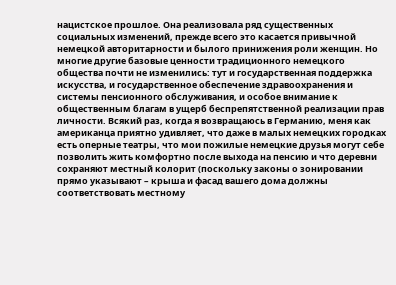нацистское прошлое. Она реализовала ряд существенных социальных изменений, прежде всего это касается привычной немецкой авторитарности и былого принижения роли женщин. Но многие другие базовые ценности традиционного немецкого общества почти не изменились: тут и государственная поддержка искусства, и государственное обеспечение здравоохранения и системы пенсионного обслуживания, и особое внимание к общественным благам в ущерб беспрепятственной реализации прав личности. Всякий раз, когда я возвращаюсь в Германию, меня как американца приятно удивляет, что даже в малых немецких городках есть оперные театры, что мои пожилые немецкие друзья могут себе позволить жить комфортно после выхода на пенсию и что деревни сохраняют местный колорит (поскольку законы о зонировании прямо указывают – крыша и фасад вашего дома должны соответствовать местному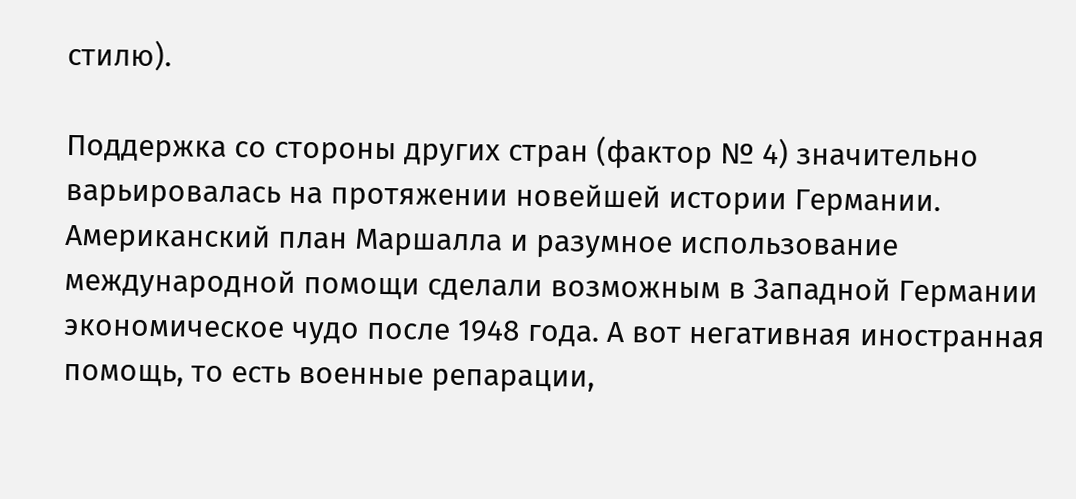стилю).

Поддержка со стороны других стран (фактор № 4) значительно варьировалась на протяжении новейшей истории Германии. Американский план Маршалла и разумное использование международной помощи сделали возможным в Западной Германии экономическое чудо после 1948 года. А вот негативная иностранная помощь, то есть военные репарации,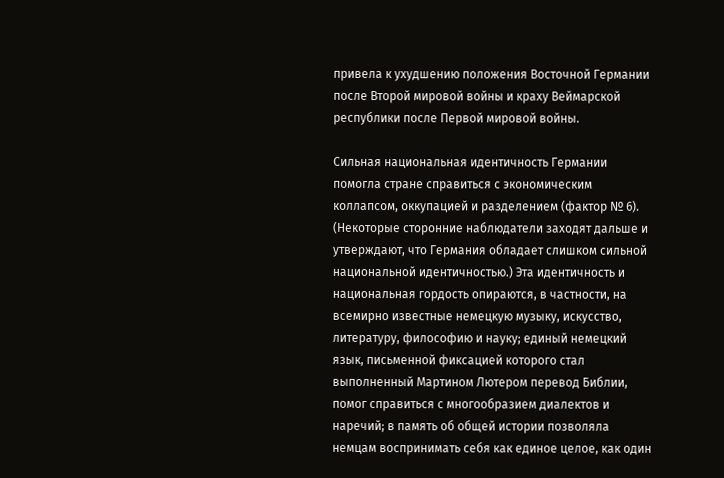привела к ухудшению положения Восточной Германии после Второй мировой войны и краху Веймарской республики после Первой мировой войны.

Сильная национальная идентичность Германии помогла стране справиться с экономическим коллапсом, оккупацией и разделением (фактор № 6). (Некоторые сторонние наблюдатели заходят дальше и утверждают, что Германия обладает слишком сильной национальной идентичностью.) Эта идентичность и национальная гордость опираются, в частности, на всемирно известные немецкую музыку, искусство, литературу, философию и науку; единый немецкий язык, письменной фиксацией которого стал выполненный Мартином Лютером перевод Библии, помог справиться с многообразием диалектов и наречий; в память об общей истории позволяла немцам воспринимать себя как единое целое, как один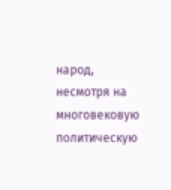народ, несмотря на многовековую политическую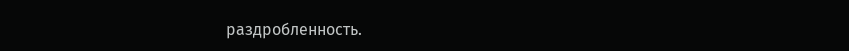раздробленность.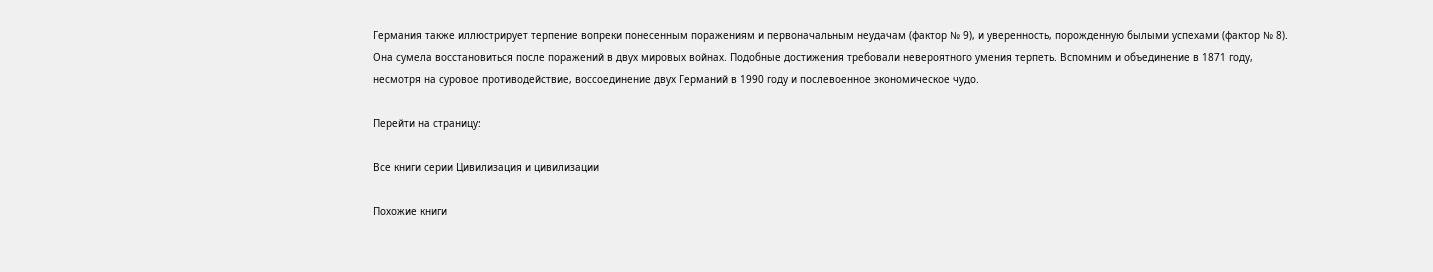Германия также иллюстрирует терпение вопреки понесенным поражениям и первоначальным неудачам (фактор № 9), и уверенность, порожденную былыми успехами (фактор № 8). Она сумела восстановиться после поражений в двух мировых войнах. Подобные достижения требовали невероятного умения терпеть. Вспомним и объединение в 1871 году, несмотря на суровое противодействие, воссоединение двух Германий в 1990 году и послевоенное экономическое чудо.

Перейти на страницу:

Все книги серии Цивилизация и цивилизации

Похожие книги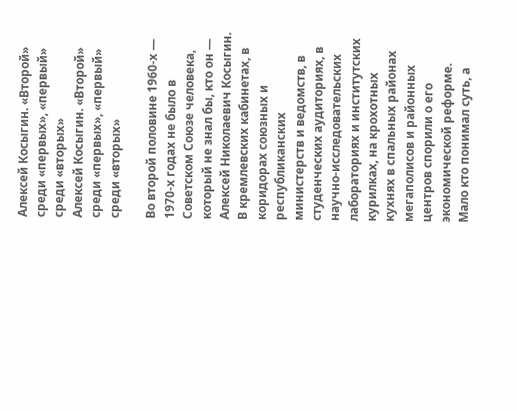Алексей Косыгин. «Второй» среди «первых», «первый» среди «вторых»
Алексей Косыгин. «Второй» среди «первых», «первый» среди «вторых»

Во второй половине 1960-х — 1970-х годах не было в Советском Союзе человека, который не знал бы, кто он — Алексей Николаевич Косыгин. В кремлевских кабинетах, в коридорах союзных и республиканских министерств и ведомств, в студенческих аудиториях, в научно-исследовательских лабораториях и институтских курилках, на крохотных кухнях в спальных районах мегаполисов и районных центров спорили о его экономической реформе. Мало кто понимал суть, а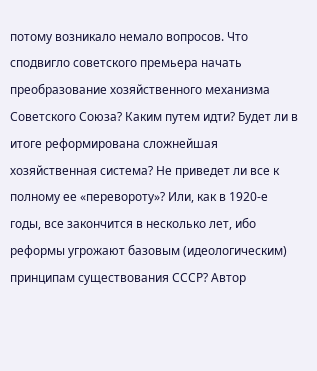потому возникало немало вопросов. Что сподвигло советского премьера начать преобразование хозяйственного механизма Советского Союза? Каким путем идти? Будет ли в итоге реформирована сложнейшая хозяйственная система? Не приведет ли все к полному ее «перевороту»? Или, как в 1920-е годы, все закончится в несколько лет, ибо реформы угрожают базовым (идеологическим) принципам существования СССР? Автор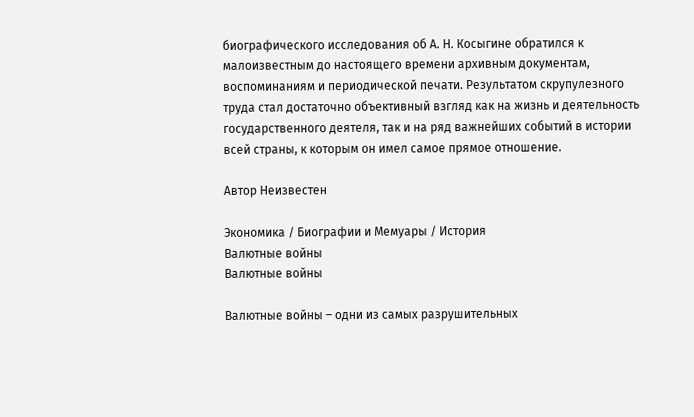биографического исследования об А. Н. Косыгине обратился к малоизвестным до настоящего времени архивным документам, воспоминаниям и периодической печати. Результатом скрупулезного труда стал достаточно объективный взгляд как на жизнь и деятельность государственного деятеля, так и на ряд важнейших событий в истории всей страны, к которым он имел самое прямое отношение.

Автор Неизвестeн

Экономика / Биографии и Мемуары / История
Валютные войны
Валютные войны

Валютные войны – одни из самых разрушительных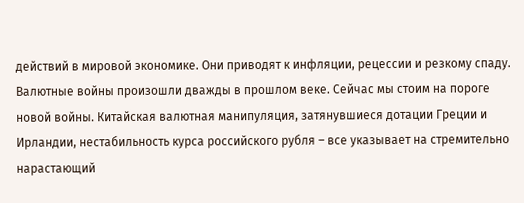действий в мировой экономике. Они приводят к инфляции, рецессии и резкому спаду. Валютные войны произошли дважды в прошлом веке. Сейчас мы стоим на пороге новой войны. Китайская валютная манипуляция, затянувшиеся дотации Греции и Ирландии, нестабильность курса российского рубля – все указывает на стремительно нарастающий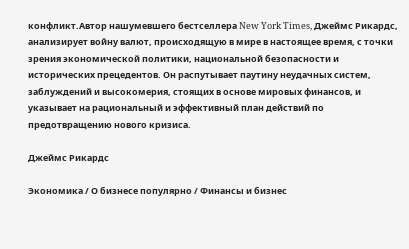конфликт.Автор нашумевшего бестселлера New York Times, Джеймс Рикардс, анализирует войну валют, происходящую в мире в настоящее время, с точки зрения экономической политики, национальной безопасности и исторических прецедентов. Он распутывает паутину неудачных систем, заблуждений и высокомерия, стоящих в основе мировых финансов, и указывает на рациональный и эффективный план действий по предотвращению нового кризиса.

Джеймс Рикардс

Экономика / О бизнесе популярно / Финансы и бизнес